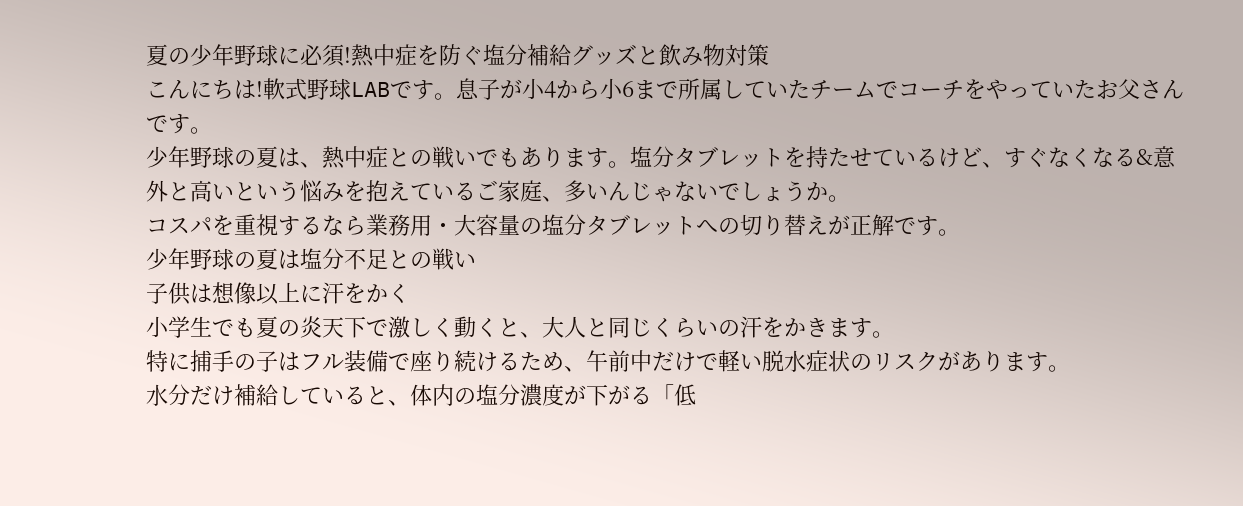夏の少年野球に必須!熱中症を防ぐ塩分補給グッズと飲み物対策
こんにちは!軟式野球LABです。息子が小4から小6まで所属していたチームでコーチをやっていたお父さんです。
少年野球の夏は、熱中症との戦いでもあります。塩分タブレットを持たせているけど、すぐなくなる&意外と高いという悩みを抱えているご家庭、多いんじゃないでしょうか。
コスパを重視するなら業務用・大容量の塩分タブレットへの切り替えが正解です。
少年野球の夏は塩分不足との戦い
子供は想像以上に汗をかく
小学生でも夏の炎天下で激しく動くと、大人と同じくらいの汗をかきます。
特に捕手の子はフル装備で座り続けるため、午前中だけで軽い脱水症状のリスクがあります。
水分だけ補給していると、体内の塩分濃度が下がる「低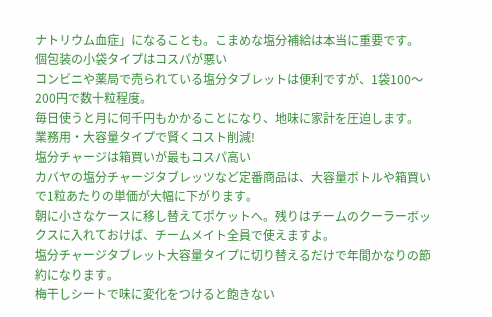ナトリウム血症」になることも。こまめな塩分補給は本当に重要です。
個包装の小袋タイプはコスパが悪い
コンビニや薬局で売られている塩分タブレットは便利ですが、1袋100〜200円で数十粒程度。
毎日使うと月に何千円もかかることになり、地味に家計を圧迫します。
業務用・大容量タイプで賢くコスト削減!
塩分チャージは箱買いが最もコスパ高い
カバヤの塩分チャージタブレッツなど定番商品は、大容量ボトルや箱買いで1粒あたりの単価が大幅に下がります。
朝に小さなケースに移し替えてポケットへ。残りはチームのクーラーボックスに入れておけば、チームメイト全員で使えますよ。
塩分チャージタブレット大容量タイプに切り替えるだけで年間かなりの節約になります。
梅干しシートで味に変化をつけると飽きない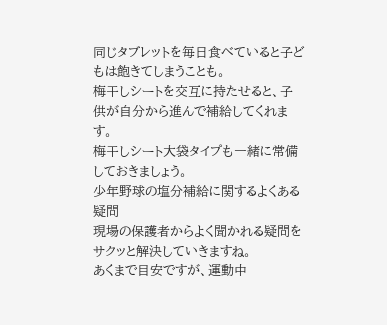同じタブレットを毎日食べていると子どもは飽きてしまうことも。
梅干しシートを交互に持たせると、子供が自分から進んで補給してくれます。
梅干しシート大袋タイプも一緒に常備しておきましょう。
少年野球の塩分補給に関するよくある疑問
現場の保護者からよく聞かれる疑問をサクッと解決していきますね。
あくまで目安ですが、運動中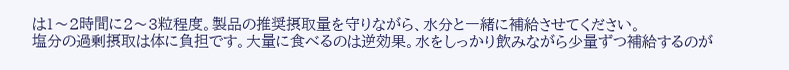は1〜2時間に2〜3粒程度。製品の推奨摂取量を守りながら、水分と一緒に補給させてください。
塩分の過剰摂取は体に負担です。大量に食べるのは逆効果。水をしっかり飲みながら少量ずつ補給するのが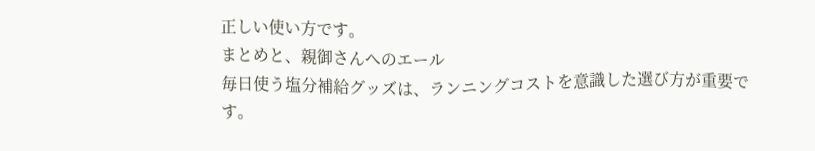正しい使い方です。
まとめと、親御さんへのエール
毎日使う塩分補給グッズは、ランニングコストを意識した選び方が重要です。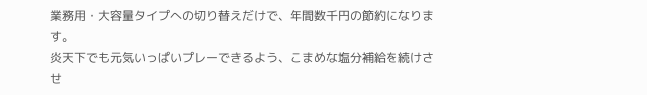業務用・大容量タイプへの切り替えだけで、年間数千円の節約になります。
炎天下でも元気いっぱいプレーできるよう、こまめな塩分補給を続けさせ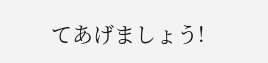てあげましょう!